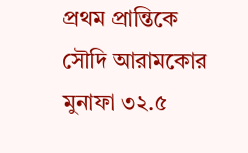প্রথম প্রান্তিকে সৌদি আরামকোর মুনাফা ৩২.৫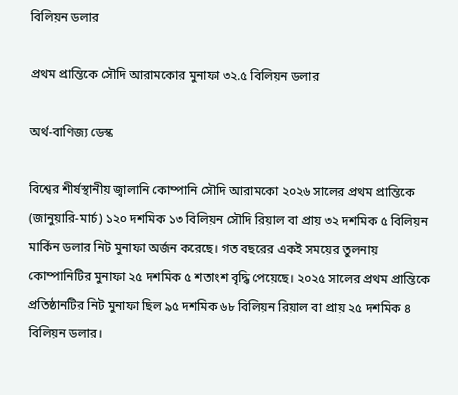বিলিয়ন ডলার

প্রথম প্রান্তিকে সৌদি আরামকোর মুনাফা ৩২.৫ বিলিয়ন ডলার

অর্থ-বাণিজ্য ডেস্ক

বিশ্বের শীর্ষস্থানীয় জ্বালানি কোম্পানি সৌদি আরামকো ২০২৬ সালের প্রথম প্রান্তিকে (জানুয়ারি-মার্চ) ১২০ দশমিক ১৩ বিলিয়ন সৌদি রিয়াল বা প্রায় ৩২ দশমিক ৫ বিলিয়ন মার্কিন ডলার নিট মুনাফা অর্জন করেছে। গত বছরের একই সময়ের তুলনায় কোম্পানিটির মুনাফা ২৫ দশমিক ৫ শতাংশ বৃদ্ধি পেয়েছে। ২০২৫ সালের প্রথম প্রান্তিকে প্রতিষ্ঠানটির নিট মুনাফা ছিল ৯৫ দশমিক ৬৮ বিলিয়ন রিয়াল বা প্রায় ২৫ দশমিক ৪ বিলিয়ন ডলার।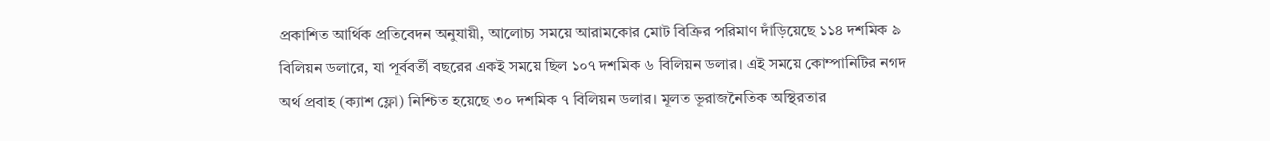প্রকাশিত আর্থিক প্রতিবেদন অনুযায়ী, আলোচ্য সময়ে আরামকোর মোট বিক্রির পরিমাণ দাঁড়িয়েছে ১১৪ দশমিক ৯ বিলিয়ন ডলারে, যা পূর্ববর্তী বছরের একই সময়ে ছিল ১০৭ দশমিক ৬ বিলিয়ন ডলার। এই সময়ে কোম্পানিটির নগদ অর্থ প্রবাহ (ক্যাশ ফ্লো) নিশ্চিত হয়েছে ৩০ দশমিক ৭ বিলিয়ন ডলার। মূলত ভূরাজনৈতিক অস্থিরতার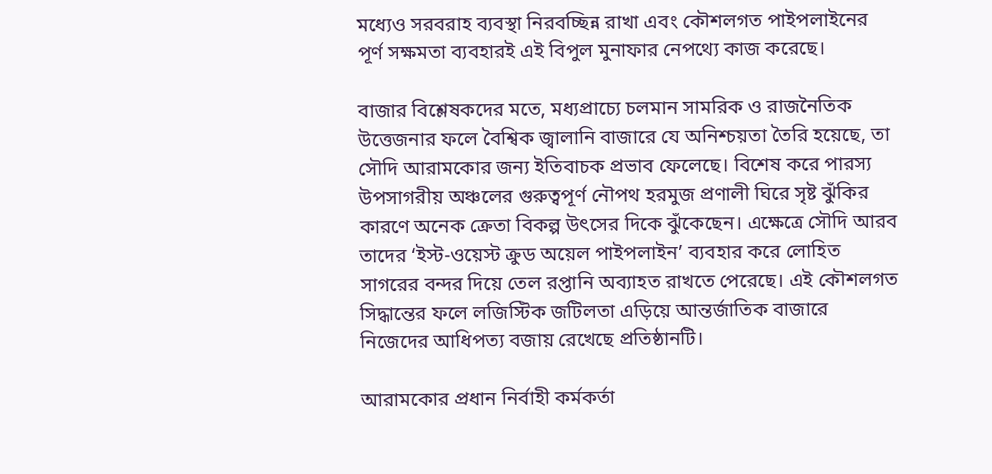মধ্যেও সরবরাহ ব্যবস্থা নিরবচ্ছিন্ন রাখা এবং কৌশলগত পাইপলাইনের পূর্ণ সক্ষমতা ব্যবহারই এই বিপুল মুনাফার নেপথ্যে কাজ করেছে।

বাজার বিশ্লেষকদের মতে, মধ্যপ্রাচ্যে চলমান সামরিক ও রাজনৈতিক উত্তেজনার ফলে বৈশ্বিক জ্বালানি বাজারে যে অনিশ্চয়তা তৈরি হয়েছে, তা সৌদি আরামকোর জন্য ইতিবাচক প্রভাব ফেলেছে। বিশেষ করে পারস্য উপসাগরীয় অঞ্চলের গুরুত্বপূর্ণ নৌপথ হরমুজ প্রণালী ঘিরে সৃষ্ট ঝুঁকির কারণে অনেক ক্রেতা বিকল্প উৎসের দিকে ঝুঁকেছেন। এক্ষেত্রে সৌদি আরব তাদের ‘ইস্ট-ওয়েস্ট ক্রুড অয়েল পাইপলাইন’ ব্যবহার করে লোহিত সাগরের বন্দর দিয়ে তেল রপ্তানি অব্যাহত রাখতে পেরেছে। এই কৌশলগত সিদ্ধান্তের ফলে লজিস্টিক জটিলতা এড়িয়ে আন্তর্জাতিক বাজারে নিজেদের আধিপত্য বজায় রেখেছে প্রতিষ্ঠানটি।

আরামকোর প্রধান নির্বাহী কর্মকর্তা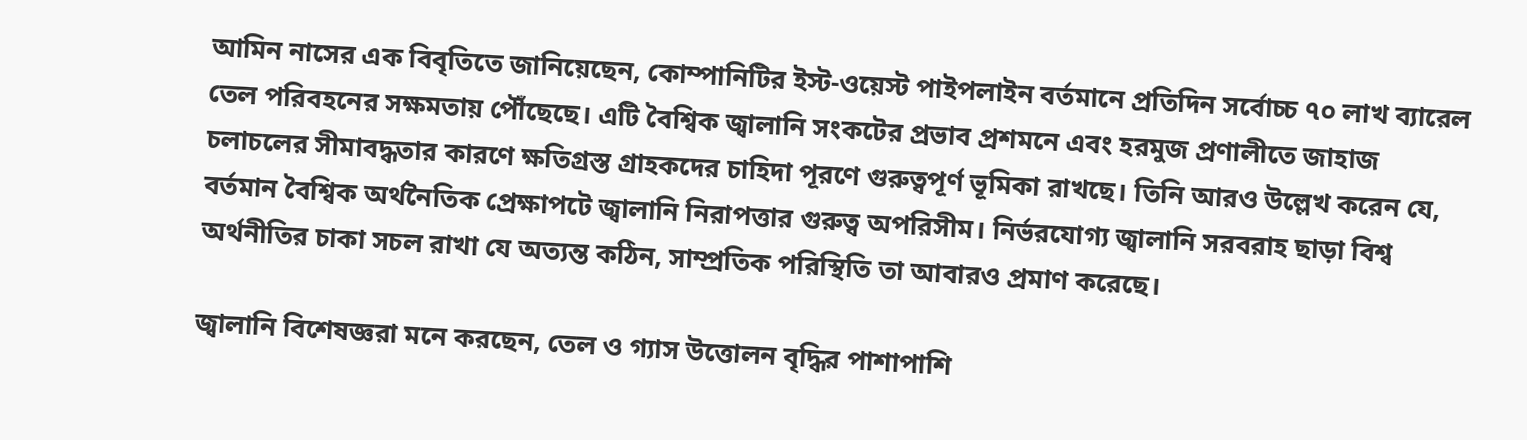আমিন নাসের এক বিবৃতিতে জানিয়েছেন, কোম্পানিটির ইস্ট-ওয়েস্ট পাইপলাইন বর্তমানে প্রতিদিন সর্বোচ্চ ৭০ লাখ ব্যারেল তেল পরিবহনের সক্ষমতায় পৌঁছেছে। এটি বৈশ্বিক জ্বালানি সংকটের প্রভাব প্রশমনে এবং হরমুজ প্রণালীতে জাহাজ চলাচলের সীমাবদ্ধতার কারণে ক্ষতিগ্রস্ত গ্রাহকদের চাহিদা পূরণে গুরুত্বপূর্ণ ভূমিকা রাখছে। তিনি আরও উল্লেখ করেন যে, বর্তমান বৈশ্বিক অর্থনৈতিক প্রেক্ষাপটে জ্বালানি নিরাপত্তার গুরুত্ব অপরিসীম। নির্ভরযোগ্য জ্বালানি সরবরাহ ছাড়া বিশ্ব অর্থনীতির চাকা সচল রাখা যে অত্যন্ত কঠিন, সাম্প্রতিক পরিস্থিতি তা আবারও প্রমাণ করেছে।

জ্বালানি বিশেষজ্ঞরা মনে করছেন, তেল ও গ্যাস উত্তোলন বৃদ্ধির পাশাপাশি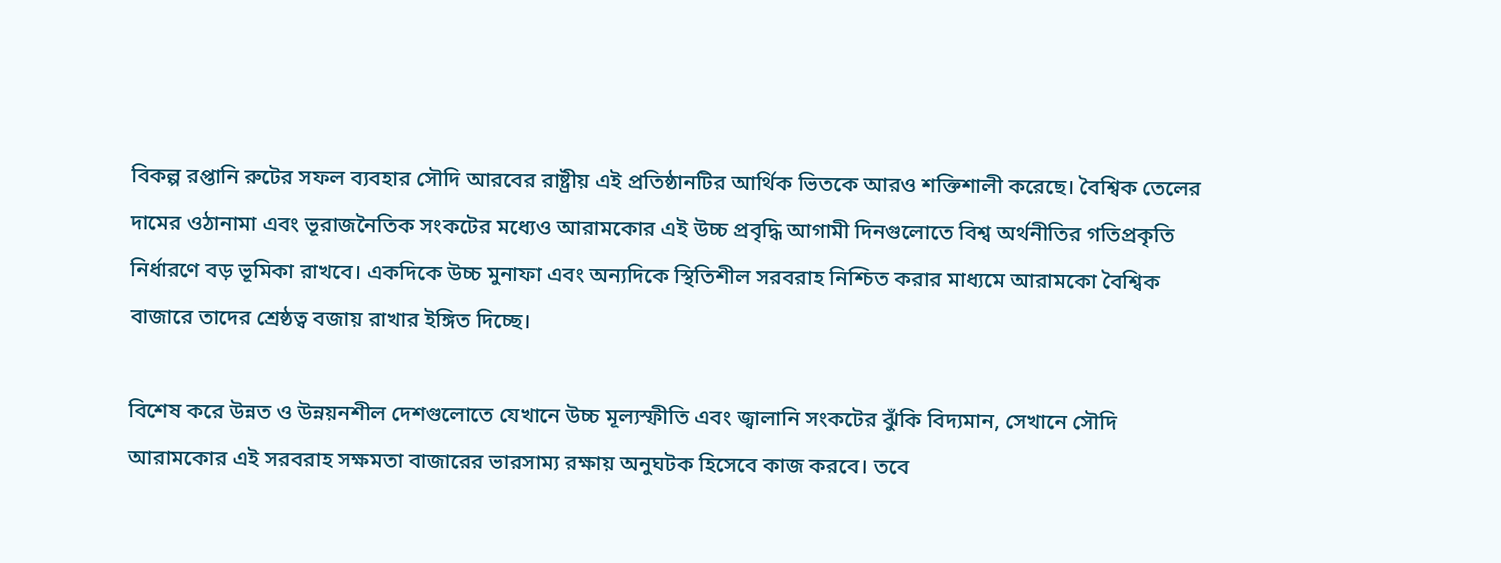বিকল্প রপ্তানি রুটের সফল ব্যবহার সৌদি আরবের রাষ্ট্রীয় এই প্রতিষ্ঠানটির আর্থিক ভিতকে আরও শক্তিশালী করেছে। বৈশ্বিক তেলের দামের ওঠানামা এবং ভূরাজনৈতিক সংকটের মধ্যেও আরামকোর এই উচ্চ প্রবৃদ্ধি আগামী দিনগুলোতে বিশ্ব অর্থনীতির গতিপ্রকৃতি নির্ধারণে বড় ভূমিকা রাখবে। একদিকে উচ্চ মুনাফা এবং অন্যদিকে স্থিতিশীল সরবরাহ নিশ্চিত করার মাধ্যমে আরামকো বৈশ্বিক বাজারে তাদের শ্রেষ্ঠত্ব বজায় রাখার ইঙ্গিত দিচ্ছে।

বিশেষ করে উন্নত ও উন্নয়নশীল দেশগুলোতে যেখানে উচ্চ মূল্যস্ফীতি এবং জ্বালানি সংকটের ঝুঁকি বিদ্যমান, সেখানে সৌদি আরামকোর এই সরবরাহ সক্ষমতা বাজারের ভারসাম্য রক্ষায় অনুঘটক হিসেবে কাজ করবে। তবে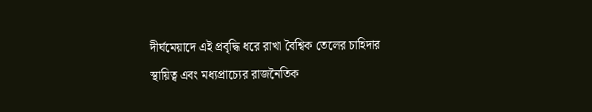দীর্ঘমেয়াদে এই প্রবৃদ্ধি ধরে রাখা বৈশ্বিক তেলের চাহিদার স্থায়িত্ব এবং মধ্যপ্রাচ্যের রাজনৈতিক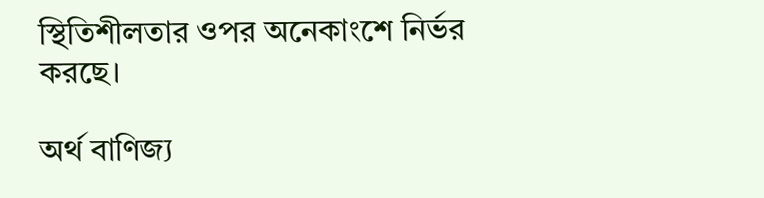স্থিতিশীলতার ওপর অনেকাংশে নির্ভর করছে।

অর্থ বাণিজ্য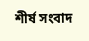শীর্ষ সংবাদ